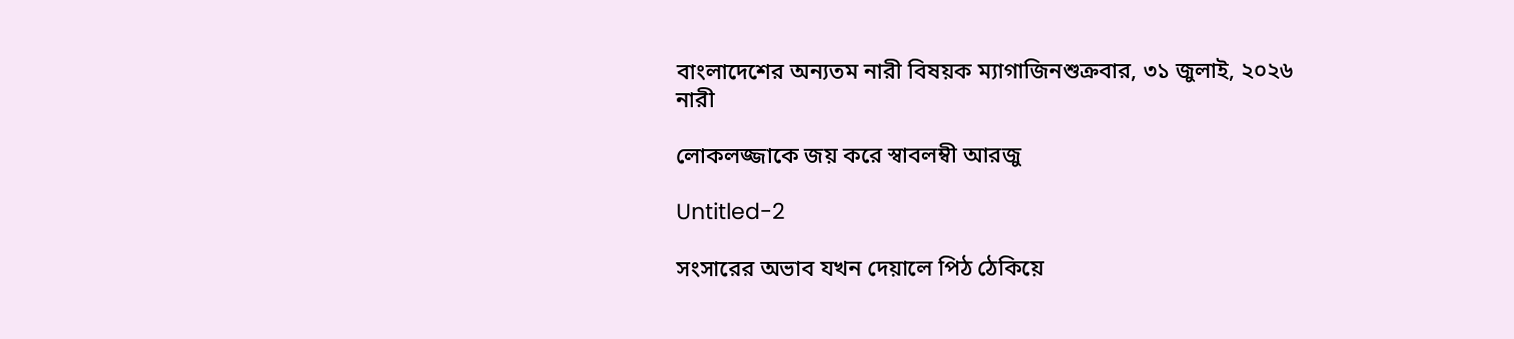বাংলাদেশের অন্যতম নারী বিষয়ক ম্যাগাজিনশুক্রবার, ৩১ জুলাই, ২০২৬
নারী

লোকলজ্জাকে জয় করে স্বাবলম্বী আরজু

Untitled-2

সংসারের অভাব যখন দেয়ালে পিঠ ঠেকিয়ে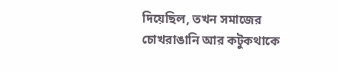দিয়েছিল, তখন সমাজের চোখরাঙানি আর কটুকথাকে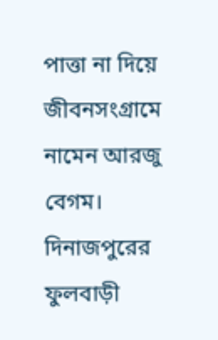পাত্তা না দিয়ে জীবনসংগ্রামে নামেন আরজু বেগম। দিনাজপুরের ফুলবাড়ী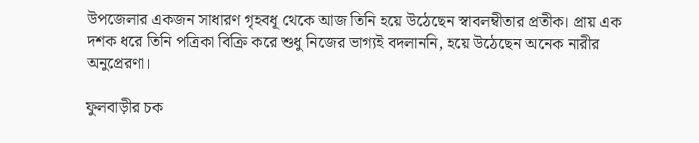উপজেলার একজন সাধারণ গৃহবধূ থেকে আজ তিনি হয়ে উঠেছেন স্বাবলম্বীতার প্রতীক। প্রায় এক দশক ধরে তিনি পত্রিকা বিক্রি করে শুধু নিজের ভাগ্যই বদলাননি, হয়ে উঠেছেন অনেক নারীর অনুপ্রেরণা।

ফুলবাড়ীর চক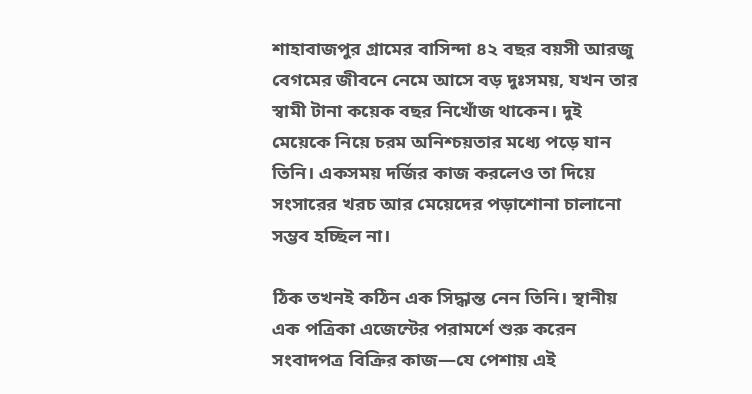শাহাবাজপুর গ্রামের বাসিন্দা ৪২ বছর বয়সী আরজু বেগমের জীবনে নেমে আসে বড় দুঃসময়, যখন তার স্বামী টানা কয়েক বছর নিখোঁজ থাকেন। দুই মেয়েকে নিয়ে চরম অনিশ্চয়তার মধ্যে পড়ে যান তিনি। একসময় দর্জির কাজ করলেও তা দিয়ে সংসারের খরচ আর মেয়েদের পড়াশোনা চালানো সম্ভব হচ্ছিল না।

ঠিক তখনই কঠিন এক সিদ্ধান্ত নেন তিনি। স্থানীয় এক পত্রিকা এজেন্টের পরামর্শে শুরু করেন সংবাদপত্র বিক্রির কাজ—যে পেশায় এই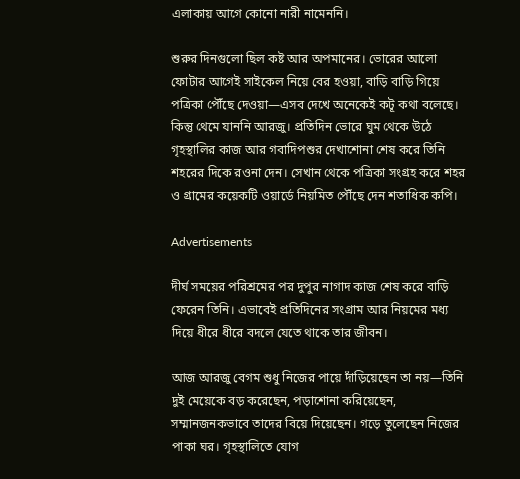এলাকায় আগে কোনো নারী নামেননি।

শুরুর দিনগুলো ছিল কষ্ট আর অপমানের। ভোরের আলো ফোটার আগেই সাইকেল নিয়ে বের হওয়া, বাড়ি বাড়ি গিয়ে পত্রিকা পৌঁছে দেওয়া—এসব দেখে অনেকেই কটূ কথা বলেছে। কিন্তু থেমে যাননি আরজু। প্রতিদিন ভোরে ঘুম থেকে উঠে গৃহস্থালির কাজ আর গবাদিপশুর দেখাশোনা শেষ করে তিনি শহরের দিকে রওনা দেন। সেখান থেকে পত্রিকা সংগ্রহ করে শহর ও গ্রামের কয়েকটি ওয়ার্ডে নিয়মিত পৌঁছে দেন শতাধিক কপি।

Advertisements

দীর্ঘ সময়ের পরিশ্রমের পর দুপুর নাগাদ কাজ শেষ করে বাড়ি ফেরেন তিনি। এভাবেই প্রতিদিনের সংগ্রাম আর নিয়মের মধ্য দিয়ে ধীরে ধীরে বদলে যেতে থাকে তার জীবন।

আজ আরজু বেগম শুধু নিজের পায়ে দাঁড়িয়েছেন তা নয়—তিনি দুই মেয়েকে বড় করেছেন, পড়াশোনা করিয়েছেন, সম্মানজনকভাবে তাদের বিয়ে দিয়েছেন। গড়ে তুলেছেন নিজের পাকা ঘর। গৃহস্থালিতে যোগ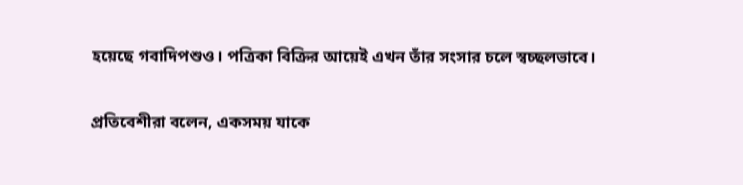হয়েছে গবাদিপশুও। পত্রিকা বিক্রির আয়েই এখন তাঁর সংসার চলে স্বচ্ছলভাবে।

প্রতিবেশীরা বলেন, একসময় যাকে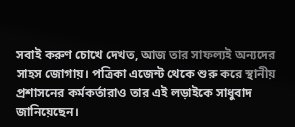সবাই করুণ চোখে দেখত, আজ তার সাফল্যই অন্যদের সাহস জোগায়। পত্রিকা এজেন্ট থেকে শুরু করে স্থানীয় প্রশাসনের কর্মকর্তারাও তার এই লড়াইকে সাধুবাদ জানিয়েছেন।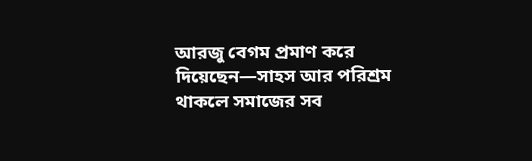আরজু বেগম প্রমাণ করে দিয়েছেন—সাহস আর পরিশ্রম থাকলে সমাজের সব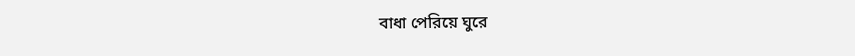বাধা পেরিয়ে ঘুরে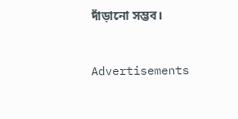দাঁড়ানো সম্ভব।

Advertisements